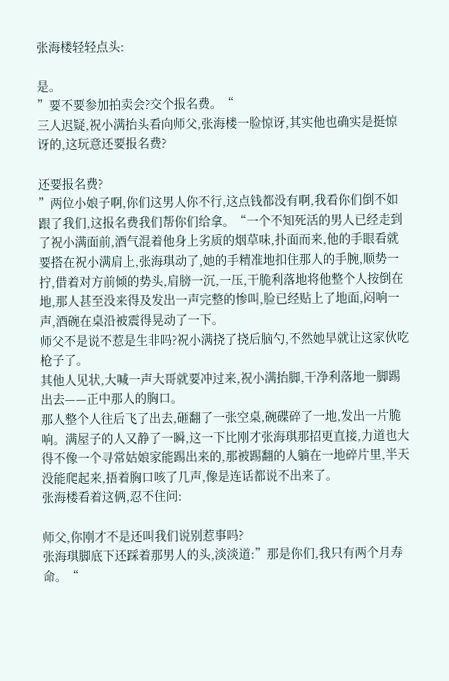张海楼轻轻点头:

是。
”要不要参加拍卖会?交个报名费。“
三人迟疑,祝小满抬头看向师父,张海楼一脸惊讶,其实他也确实是挺惊讶的,这玩意还要报名费?

还要报名费?
”两位小娘子啊,你们这男人你不行,这点钱都没有啊,我看你们倒不如跟了我们,这报名费我们帮你们给拿。“一个不知死活的男人已经走到了祝小满面前,酒气混着他身上劣质的烟草味,扑面而来,他的手眼看就要搭在祝小满肩上,张海琪动了,她的手精准地扣住那人的手腕,顺势一拧,借着对方前倾的势头,肩膀一沉,一压,干脆利落地将他整个人按倒在地,那人甚至没来得及发出一声完整的惨叫,脸已经贴上了地面,闷响一声,酒碗在桌沿被震得晃动了一下。
师父不是说不惹是生非吗?祝小满挠了挠后脑勺,不然她早就让这家伙吃枪子了。
其他人见状,大喊一声大哥就要冲过来,祝小满抬脚,干净利落地一脚踢出去——正中那人的胸口。
那人整个人往后飞了出去,砸翻了一张空桌,碗碟碎了一地,发出一片脆响。满屋子的人又静了一瞬,这一下比刚才张海琪那招更直接,力道也大得不像一个寻常姑娘家能踢出来的,那被踢翻的人躺在一地碎片里,半天没能爬起来,捂着胸口咳了几声,像是连话都说不出来了。
张海楼看着这俩,忍不住问:

师父,你刚才不是还叫我们说别惹事吗?
张海琪脚底下还踩着那男人的头,淡淡道:”那是你们,我只有两个月寿命。“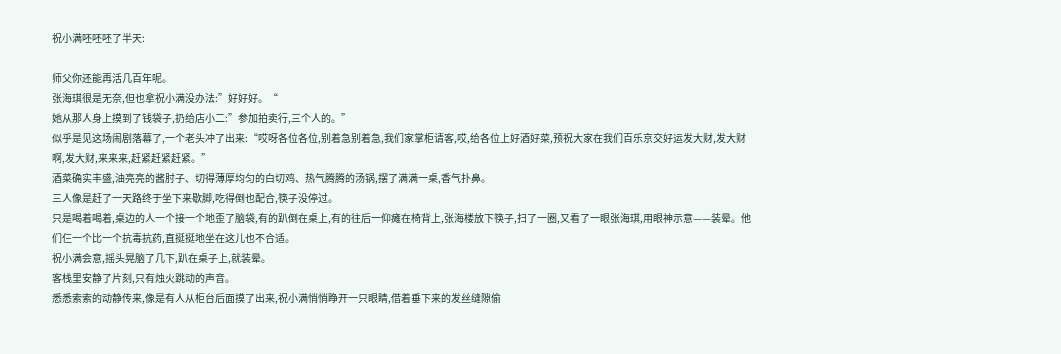祝小满呸呸呸了半天:

师父你还能再活几百年呢。
张海琪很是无奈,但也拿祝小满没办法:”好好好。“
她从那人身上摸到了钱袋子,扔给店小二:”参加拍卖行,三个人的。”
似乎是见这场闹剧落幕了,一个老头冲了出来:“哎呀各位各位,别着急别着急,我们家掌柜请客,哎,给各位上好酒好菜,预祝大家在我们百乐京交好运发大财,发大财啊,发大财,来来来,赶紧赶紧赶紧。”
酒菜确实丰盛,油亮亮的酱肘子、切得薄厚均匀的白切鸡、热气腾腾的汤锅,摆了满满一桌,香气扑鼻。
三人像是赶了一天路终于坐下来歇脚,吃得倒也配合,筷子没停过。
只是喝着喝着,桌边的人一个接一个地歪了脑袋,有的趴倒在桌上,有的往后一仰瘫在椅背上,张海楼放下筷子,扫了一圈,又看了一眼张海琪,用眼神示意——装晕。他们仨一个比一个抗毒抗药,直挺挺地坐在这儿也不合适。
祝小满会意,摇头晃脑了几下,趴在桌子上,就装晕。
客栈里安静了片刻,只有烛火跳动的声音。
悉悉索索的动静传来,像是有人从柜台后面摸了出来,祝小满悄悄睁开一只眼睛,借着垂下来的发丝缝隙偷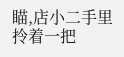瞄,店小二手里拎着一把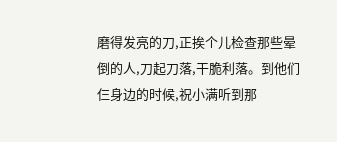磨得发亮的刀,正挨个儿检查那些晕倒的人,刀起刀落,干脆利落。到他们仨身边的时候,祝小满听到那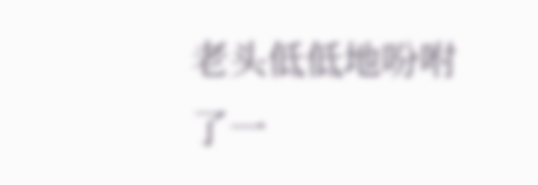老头低低地吩咐了一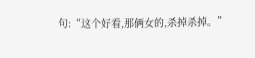句:“这个好看,那俩女的,杀掉杀掉。”